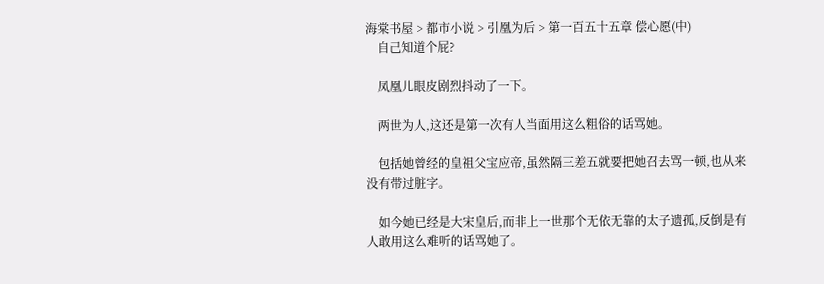海棠书屋 > 都市小说 > 引凰为后 > 第一百五十五章 偿心愿(中)
    自己知道个屁?

    凤凰儿眼皮剧烈抖动了一下。

    两世为人,这还是第一次有人当面用这么粗俗的话骂她。

    包括她曾经的皇祖父宝应帝,虽然隔三差五就要把她召去骂一顿,也从来没有带过脏字。

    如今她已经是大宋皇后,而非上一世那个无依无靠的太子遗孤,反倒是有人敢用这么难听的话骂她了。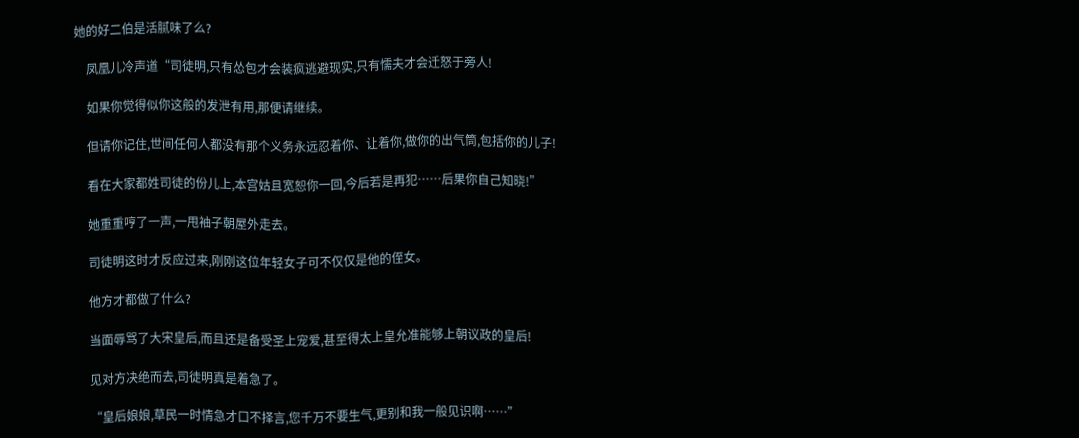她的好二伯是活腻味了么?

    凤凰儿冷声道“司徒明,只有怂包才会装疯逃避现实,只有懦夫才会迁怒于旁人!

    如果你觉得似你这般的发泄有用,那便请继续。

    但请你记住,世间任何人都没有那个义务永远忍着你、让着你,做你的出气筒,包括你的儿子!

    看在大家都姓司徒的份儿上,本宫姑且宽恕你一回,今后若是再犯……后果你自己知晓!”

    她重重哼了一声,一甩袖子朝屋外走去。

    司徒明这时才反应过来,刚刚这位年轻女子可不仅仅是他的侄女。

    他方才都做了什么?

    当面辱骂了大宋皇后,而且还是备受圣上宠爱,甚至得太上皇允准能够上朝议政的皇后!

    见对方决绝而去,司徒明真是着急了。

    “皇后娘娘,草民一时情急才口不择言,您千万不要生气,更别和我一般见识啊……”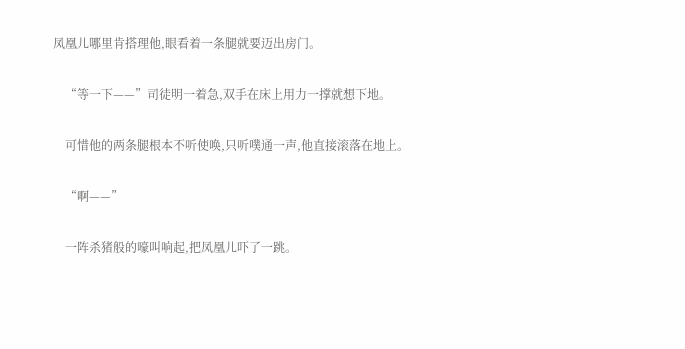凤凰儿哪里肯搭理他,眼看着一条腿就要迈出房门。

    “等一下——”司徒明一着急,双手在床上用力一撑就想下地。

    可惜他的两条腿根本不听使唤,只听噗通一声,他直接滚落在地上。

    “啊——”

    一阵杀猪般的嚎叫响起,把凤凰儿吓了一跳。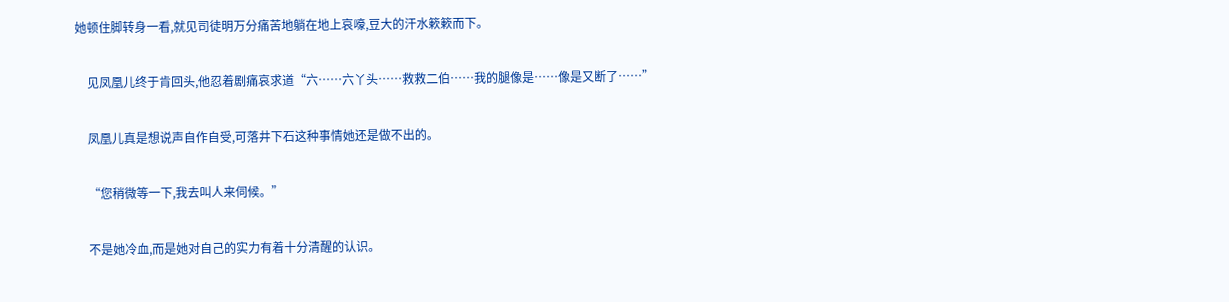她顿住脚转身一看,就见司徒明万分痛苦地躺在地上哀嚎,豆大的汗水簌簌而下。

    见凤凰儿终于肯回头,他忍着剧痛哀求道“六……六丫头……救救二伯……我的腿像是……像是又断了……”

    凤凰儿真是想说声自作自受,可落井下石这种事情她还是做不出的。

    “您稍微等一下,我去叫人来伺候。”

    不是她冷血,而是她对自己的实力有着十分清醒的认识。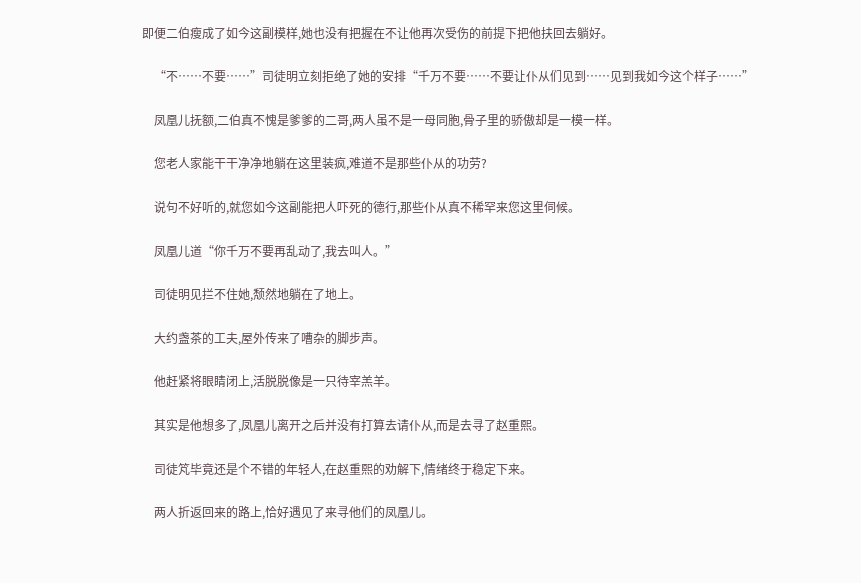即便二伯瘦成了如今这副模样,她也没有把握在不让他再次受伤的前提下把他扶回去躺好。

    “不……不要……”司徒明立刻拒绝了她的安排“千万不要……不要让仆从们见到……见到我如今这个样子……”

    凤凰儿抚额,二伯真不愧是爹爹的二哥,两人虽不是一母同胞,骨子里的骄傲却是一模一样。

    您老人家能干干净净地躺在这里装疯,难道不是那些仆从的功劳?

    说句不好听的,就您如今这副能把人吓死的德行,那些仆从真不稀罕来您这里伺候。

    凤凰儿道“你千万不要再乱动了,我去叫人。”

    司徒明见拦不住她,颓然地躺在了地上。

    大约盏茶的工夫,屋外传来了嘈杂的脚步声。

    他赶紧将眼睛闭上,活脱脱像是一只待宰羔羊。

    其实是他想多了,凤凰儿离开之后并没有打算去请仆从,而是去寻了赵重熙。

    司徒竼毕竟还是个不错的年轻人,在赵重熙的劝解下,情绪终于稳定下来。

    两人折返回来的路上,恰好遇见了来寻他们的凤凰儿。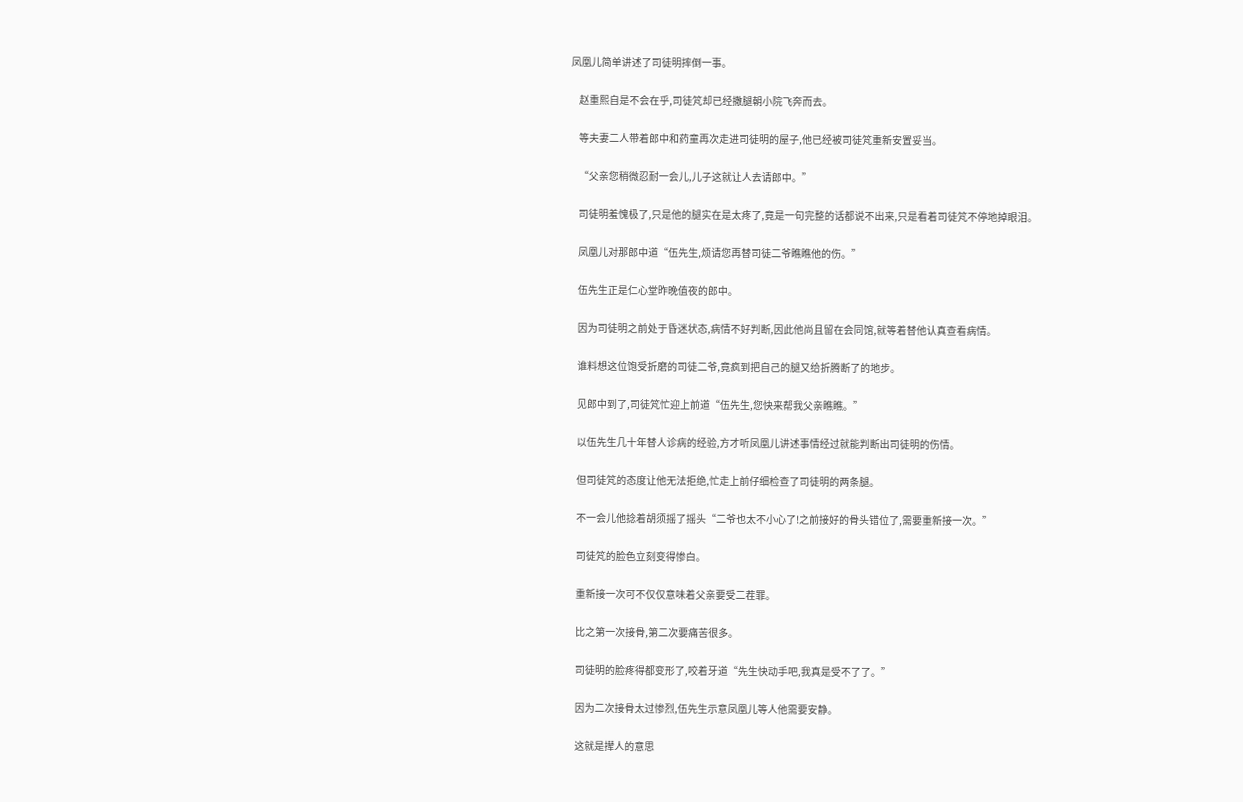凤凰儿简单讲述了司徒明摔倒一事。

    赵重熙自是不会在乎,司徒竼却已经撒腿朝小院飞奔而去。

    等夫妻二人带着郎中和药童再次走进司徒明的屋子,他已经被司徒竼重新安置妥当。

    “父亲您稍微忍耐一会儿,儿子这就让人去请郎中。”

    司徒明羞愧极了,只是他的腿实在是太疼了,竟是一句完整的话都说不出来,只是看着司徒竼不停地掉眼泪。

    凤凰儿对那郎中道“伍先生,烦请您再替司徒二爷瞧瞧他的伤。”

    伍先生正是仁心堂昨晚值夜的郎中。

    因为司徒明之前处于昏迷状态,病情不好判断,因此他尚且留在会同馆,就等着替他认真查看病情。

    谁料想这位饱受折磨的司徒二爷,竟疯到把自己的腿又给折腾断了的地步。

    见郎中到了,司徒竼忙迎上前道“伍先生,您快来帮我父亲瞧瞧。”

    以伍先生几十年替人诊病的经验,方才听凤凰儿讲述事情经过就能判断出司徒明的伤情。

    但司徒竼的态度让他无法拒绝,忙走上前仔细检查了司徒明的两条腿。

    不一会儿他捻着胡须摇了摇头“二爷也太不小心了!之前接好的骨头错位了,需要重新接一次。”

    司徒竼的脸色立刻变得惨白。

    重新接一次可不仅仅意味着父亲要受二茬罪。

    比之第一次接骨,第二次要痛苦很多。

    司徒明的脸疼得都变形了,咬着牙道“先生快动手吧,我真是受不了了。”

    因为二次接骨太过惨烈,伍先生示意凤凰儿等人他需要安静。

    这就是撵人的意思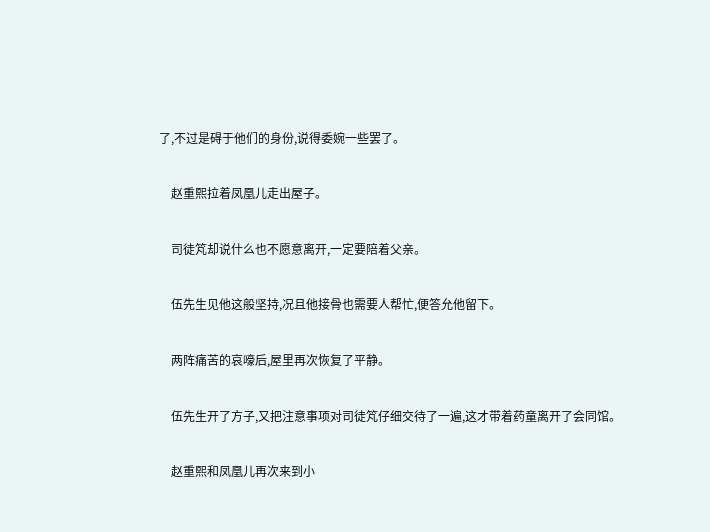了,不过是碍于他们的身份,说得委婉一些罢了。

    赵重熙拉着凤凰儿走出屋子。

    司徒竼却说什么也不愿意离开,一定要陪着父亲。

    伍先生见他这般坚持,况且他接骨也需要人帮忙,便答允他留下。

    两阵痛苦的哀嚎后,屋里再次恢复了平静。

    伍先生开了方子,又把注意事项对司徒竼仔细交待了一遍,这才带着药童离开了会同馆。

    赵重熙和凤凰儿再次来到小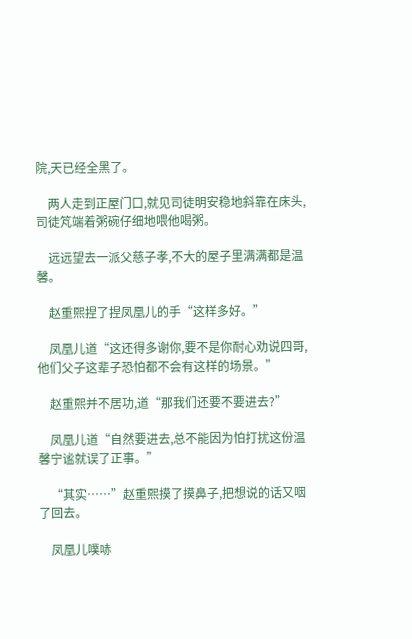院,天已经全黑了。

    两人走到正屋门口,就见司徒明安稳地斜靠在床头,司徒竼端着粥碗仔细地喂他喝粥。

    远远望去一派父慈子孝,不大的屋子里满满都是温馨。

    赵重熙捏了捏凤凰儿的手“这样多好。”

    凤凰儿道“这还得多谢你,要不是你耐心劝说四哥,他们父子这辈子恐怕都不会有这样的场景。”

    赵重熙并不居功,道“那我们还要不要进去?”

    凤凰儿道“自然要进去,总不能因为怕打扰这份温馨宁谧就误了正事。”

    “其实……”赵重熙摸了摸鼻子,把想说的话又咽了回去。

    凤凰儿噗哧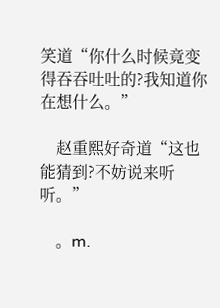笑道“你什么时候竟变得吞吞吐吐的?我知道你在想什么。”

    赵重熙好奇道“这也能猜到?不妨说来听听。”

    。m.